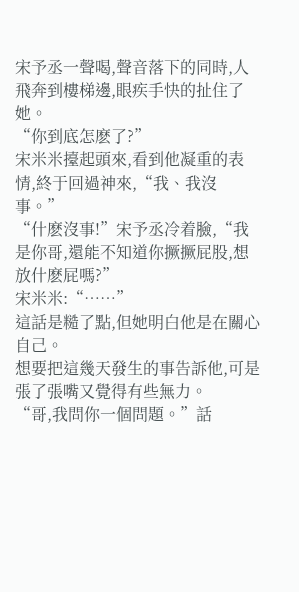宋予丞一聲喝,聲音落下的同時,人飛奔到樓梯邊,眼疾手快的扯住了她。
“你到底怎麽了?”
宋米米擡起頭來,看到他凝重的表情,終于回過神來,“我、我沒事。”
“什麽沒事!”宋予丞冷着臉,“我是你哥,還能不知道你撅撅屁股,想放什麽屁嗎?”
宋米米:“……”
這話是糙了點,但她明白他是在關心自己。
想要把這幾天發生的事告訴他,可是張了張嘴又覺得有些無力。
“哥,我問你一個問題。”話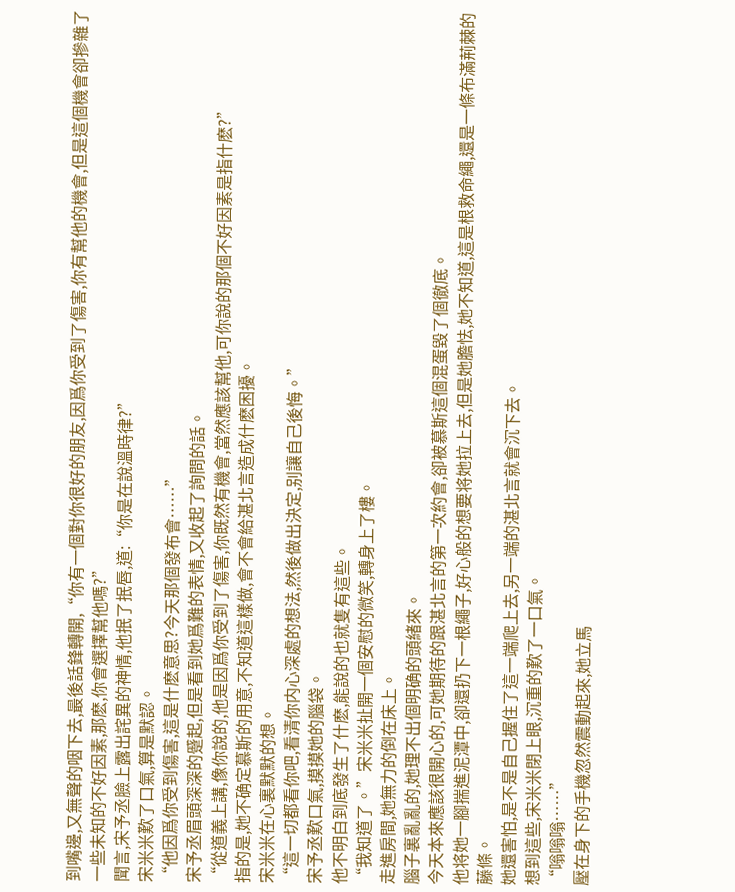到嘴邊,又無聲的咽下去,最後話鋒轉開,“你有一個對你很好的朋友,因爲你受到了傷害,你有幫他的機會,但是這個機會卻摻雜了一些未知的不好因素,那麽,你會選擇幫他嗎?”
聞言,宋予丞臉上露出詫異的神情,他抿了抿唇,道:“你是在說溫時律?”
宋米米歎了口氣,算是默認。
“他因爲你受到傷害,這是什麽意思?今天那個發布會……”
宋予丞眉頭深深的蹙起,但是看到她爲難的表情,又收起了詢問的話。
“從道義上講,像你說的,他是因爲你受到了傷害,你既然有機會,當然應該幫他,可你說的那個不好因素是指什麽?”
指的是,她不确定慕斯的用意,不知道這樣做,會不會給湛北言造成什麽困擾。
宋米米在心裏默默的想。
“這一切都看你吧,看清你内心深處的想法,然後做出決定,别讓自己後悔。”
宋予丞歎口氣,摸摸她的腦袋。
他不明白到底發生了什麽,能說的也就隻有這些。
“我知道了。”宋米米扯開一個安慰的微笑,轉身上了樓。
走進房間,她無力的倒在床上。
腦子裏亂亂的,她理不出個明确的頭緒來。
今天本來應該很開心的,可她期待的跟湛北言的第一次約會,卻被慕斯這個混蛋毀了個徹底。
他将她一腳揣進泥潭中,卻還扔下一根繩子,好心般的想要将她拉上去,但是她膽怯,她不知道,這是根救命繩,還是一條布滿荊棘的藤條。
她還害怕,是不是自己握住了這一端爬上去,另一端的湛北言就會沉下去。
想到這些,宋米米閉上眼,沉重的歎了一口氣。
“嗡嗡嗡……”
壓在身下的手機忽然震動起來,她立馬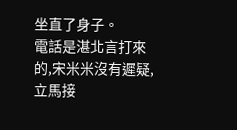坐直了身子。
電話是湛北言打來的,宋米米沒有遲疑,立馬接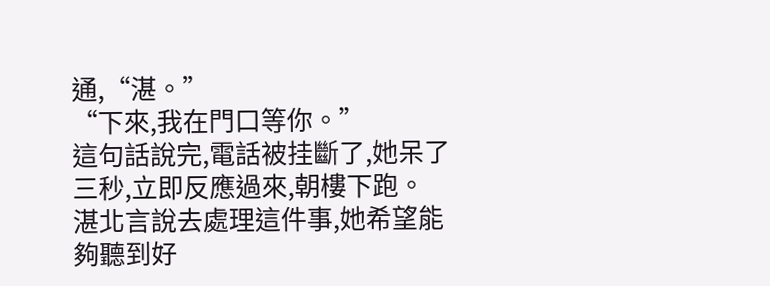通,“湛。”
“下來,我在門口等你。”
這句話說完,電話被挂斷了,她呆了三秒,立即反應過來,朝樓下跑。
湛北言說去處理這件事,她希望能夠聽到好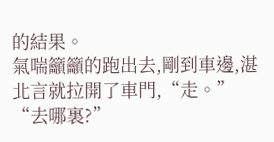的結果。
氣喘籲籲的跑出去,剛到車邊,湛北言就拉開了車門,“走。”
“去哪裏?”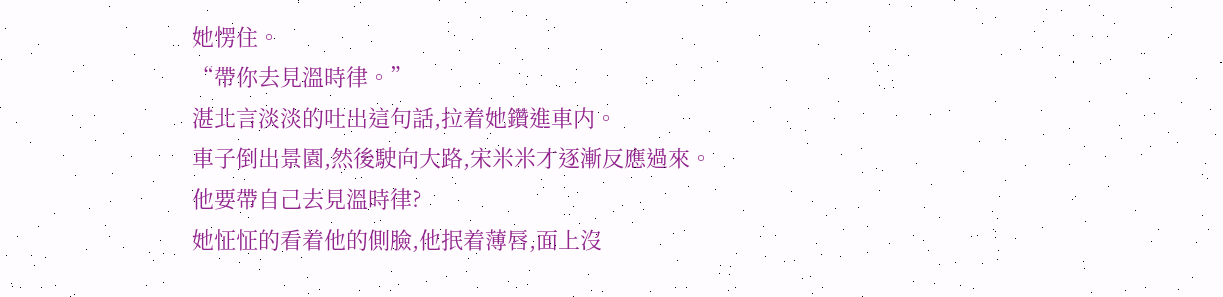她愣住。
“帶你去見溫時律。”
湛北言淡淡的吐出這句話,拉着她鑽進車内。
車子倒出景園,然後駛向大路,宋米米才逐漸反應過來。
他要帶自己去見溫時律?
她怔怔的看着他的側臉,他抿着薄唇,面上沒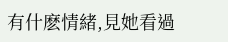有什麽情緒,見她看過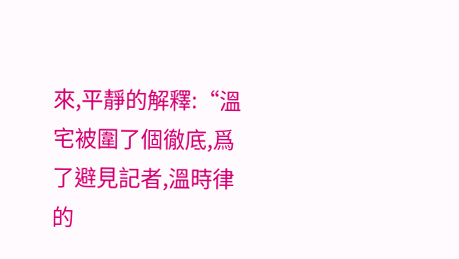來,平靜的解釋:“溫宅被圍了個徹底,爲了避見記者,溫時律的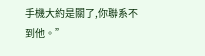手機大約是關了,你聯系不到他。”